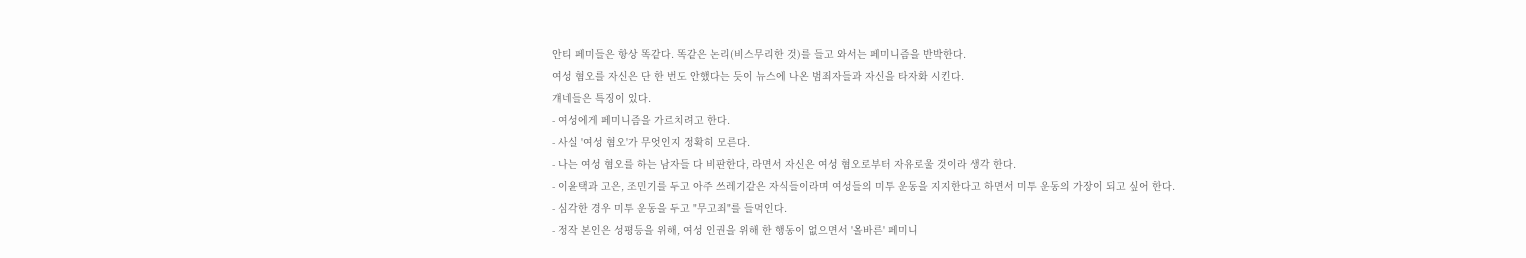안티 페미들은 항상 똑같다. 똑같은 논리(비스무리한 것)를 들고 와서는 페미니즘을 반박한다.
여성 혐오를 자신은 단 한 번도 안했다는 듯이 뉴스에 나온 범죄자들과 자신을 타자화 시킨다.
걔네들은 특징이 있다.
- 여성에게 페미니즘을 가르치려고 한다.
- 사실 '여성 혐오'가 무엇인지 정확히 모른다.
- 나는 여성 혐오를 하는 남자들 다 비판한다, 라면서 자신은 여성 혐오로부터 자유로울 것이라 생각 한다.
- 이윤택과 고은, 조민기를 두고 아주 쓰레기같은 자식들이라며 여성들의 미투 운동을 지지한다고 하면서 미투 운동의 가장이 되고 싶어 한다.
- 심각한 경우 미투 운동을 두고 "무고죄"를 들먹인다.
- 정작 본인은 성평등을 위해, 여성 인권을 위해 한 행동이 없으면서 '올바른' 페미니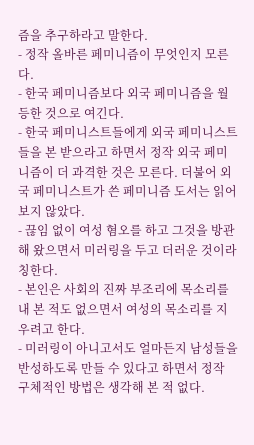즘을 추구하라고 말한다.
- 정작 올바른 페미니즘이 무엇인지 모른다.
- 한국 페미니즘보다 외국 페미니즘을 월등한 것으로 여긴다.
- 한국 페미니스트들에게 외국 페미니스트들을 본 받으라고 하면서 정작 외국 페미니즘이 더 과격한 것은 모른다. 더불어 외국 페미니스트가 쓴 페미니즘 도서는 읽어 보지 않았다.
- 끊임 없이 여성 혐오를 하고 그것을 방관해 왔으면서 미러링을 두고 더러운 것이라 칭한다.
- 본인은 사회의 진짜 부조리에 목소리를 내 본 적도 없으면서 여성의 목소리를 지우려고 한다.
- 미러링이 아니고서도 얼마든지 남성들을 반성하도록 만들 수 있다고 하면서 정작 구체적인 방법은 생각해 본 적 없다.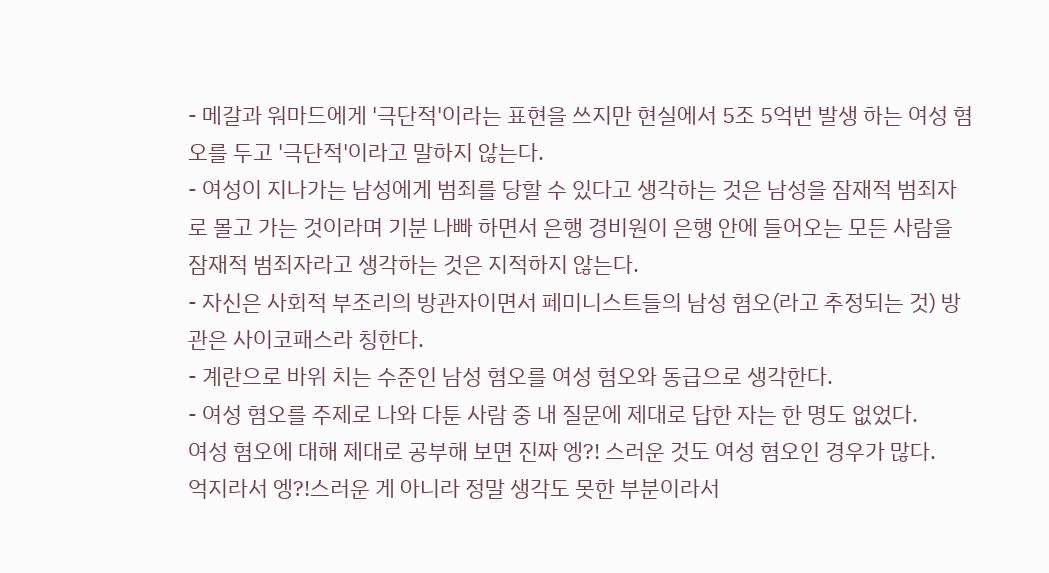- 메갈과 워마드에게 '극단적'이라는 표현을 쓰지만 현실에서 5조 5억번 발생 하는 여성 혐오를 두고 '극단적'이라고 말하지 않는다.
- 여성이 지나가는 남성에게 범죄를 당할 수 있다고 생각하는 것은 남성을 잠재적 범죄자로 몰고 가는 것이라며 기분 나빠 하면서 은행 경비원이 은행 안에 들어오는 모든 사람을 잠재적 범죄자라고 생각하는 것은 지적하지 않는다.
- 자신은 사회적 부조리의 방관자이면서 페미니스트들의 남성 혐오(라고 추정되는 것) 방관은 사이코패스라 칭한다.
- 계란으로 바위 치는 수준인 남성 혐오를 여성 혐오와 동급으로 생각한다.
- 여성 혐오를 주제로 나와 다툰 사람 중 내 질문에 제대로 답한 자는 한 명도 없었다.
여성 혐오에 대해 제대로 공부해 보면 진짜 엥?! 스러운 것도 여성 혐오인 경우가 많다.
억지라서 엥?!스러운 게 아니라 정말 생각도 못한 부분이라서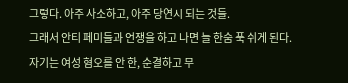그렇다. 아주 사소하고, 아주 당연시 되는 것들.
그래서 안티 페미들과 언쟁을 하고 나면 늘 한숨 푹 쉬게 된다.
자기는 여성 혐오를 안 한, 순결하고 무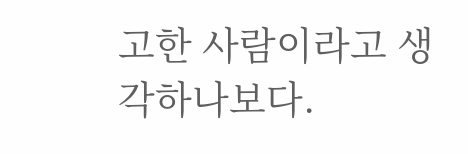고한 사람이라고 생각하나보다.